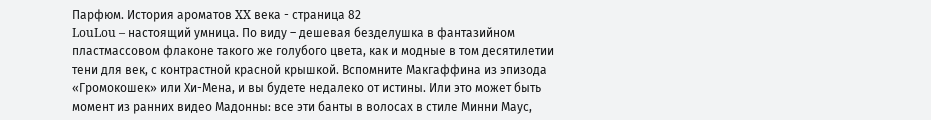Парфюм. История ароматов XX века - страница 82
LouLou – настоящий умница. По виду – дешевая безделушка в фантазийном пластмассовом флаконе такого же голубого цвета, как и модные в том десятилетии тени для век, с контрастной красной крышкой. Вспомните Макгаффина из эпизода «Громокошек» или Хи-Мена, и вы будете недалеко от истины. Или это может быть момент из ранних видео Мадонны: все эти банты в волосах в стиле Минни Маус,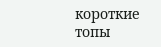короткие топы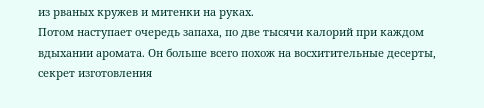из рваных кружев и митенки на руках.
Потом наступает очередь запаха, по две тысячи калорий при каждом вдыхании аромата. Он больше всего похож на восхитительные десерты, секрет изготовления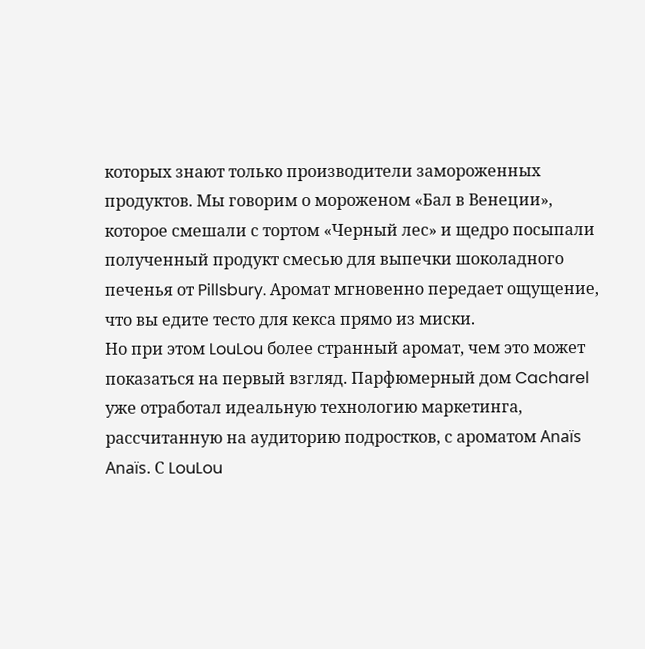которых знают только производители замороженных продуктов. Мы говорим о мороженом «Бал в Венеции», которое смешали с тортом «Черный лес» и щедро посыпали полученный продукт смесью для выпечки шоколадного печенья от Pillsbury. Аромат мгновенно передает ощущение, что вы едите тесто для кекса прямо из миски.
Но при этом LouLou более странный аромат, чем это может показаться на первый взгляд. Парфюмерный дом Cacharel уже отработал идеальную технологию маркетинга, рассчитанную на аудиторию подростков, с ароматом Anaïs Anaïs. С LouLou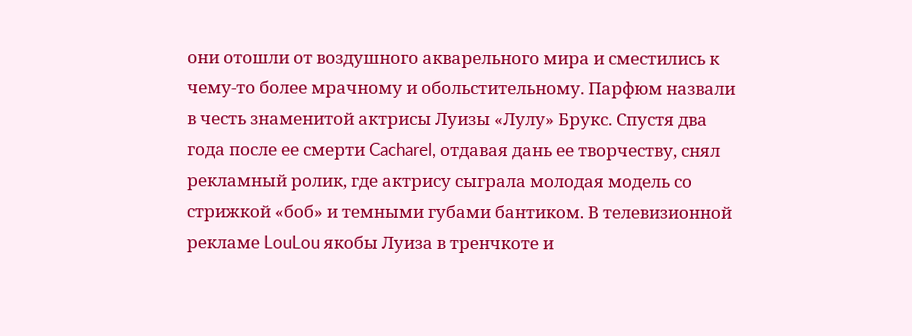они отошли от воздушного акварельного мира и сместились к чему-то более мрачному и обольстительному. Парфюм назвали в честь знаменитой актрисы Луизы «Лулу» Брукс. Спустя два года после ее смерти Cacharel, отдавая дань ее творчеству, снял рекламный ролик, где актрису сыграла молодая модель со стрижкой «боб» и темными губами бантиком. В телевизионной рекламе LouLou якобы Луиза в тренчкоте и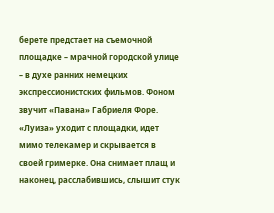берете предстает на съемочной площадке – мрачной городской улице – в духе ранних немецких экспрессионистских фильмов. Фоном звучит «Павана» Габриеля Форе. «Луиза» уходит с площадки, идет мимо телекамер и скрывается в своей гримерке. Она снимает плащ и наконец, расслабившись, слышит стук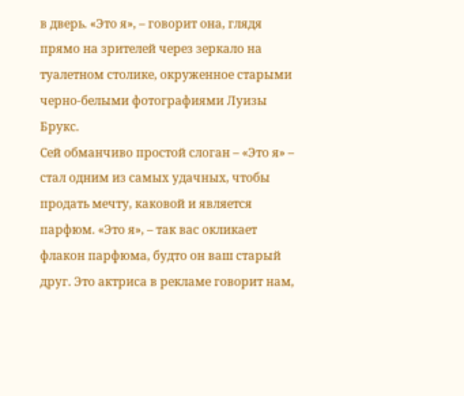в дверь. «Это я», – говорит она, глядя прямо на зрителей через зеркало на туалетном столике, окруженное старыми черно-белыми фотографиями Луизы Брукс.
Сей обманчиво простой слоган – «Это я» – стал одним из самых удачных, чтобы продать мечту, каковой и является парфюм. «Это я», – так вас окликает флакон парфюма, будто он ваш старый друг. Это актриса в рекламе говорит нам,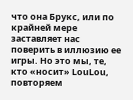что она Брукс, или по крайней мере заставляет нас поверить в иллюзию ее игры. Но это мы, те, кто «носит» LouLou, повторяем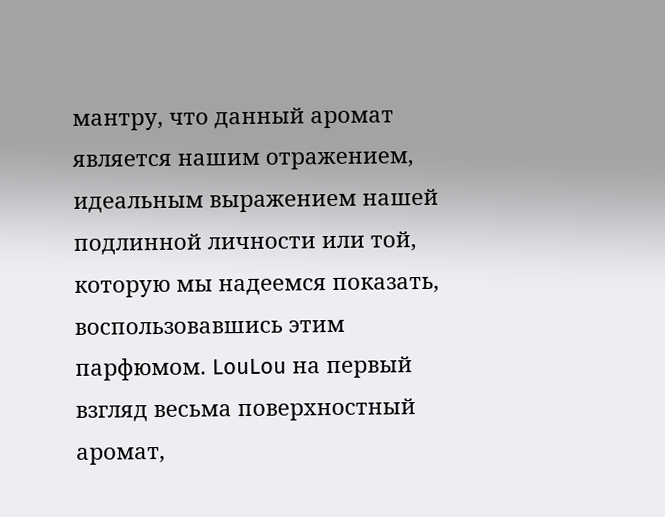мантру, что данный аромат является нашим отражением, идеальным выражением нашей подлинной личности или той, которую мы надеемся показать, воспользовавшись этим парфюмом. LouLou на первый взгляд весьма поверхностный аромат,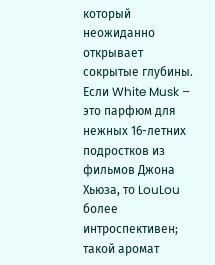который неожиданно открывает сокрытые глубины. Если White Musk – это парфюм для нежных 16-летних подростков из фильмов Джона Хьюза, то LouLou более интроспективен; такой аромат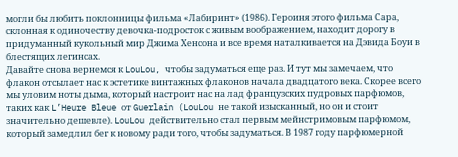могли бы любить поклонницы фильма «Лабиринт» (1986). Героиня этого фильма Сара, склонная к одиночеству девочка-подросток с живым воображением, находит дорогу в придуманный кукольный мир Джима Хенсона и все время наталкивается на Дэвида Боуи в блестящих легинсах.
Давайте снова вернемся к LouLou, чтобы задуматься еще раз. И тут мы замечаем, что флакон отсылает нас к эстетике винтажных флаконов начала двадцатого века. Скорее всего мы уловим ноты дыма, который настроит нас на лад французских пудровых парфюмов, таких как L’Heure Bleue от Guerlain (LouLou не такой изысканный, но он и стоит значительно дешевле). LouLou действительно стал первым мейнстримовым парфюмом, который замедлил бег к новому ради того, чтобы задуматься. В 1987 году парфюмерной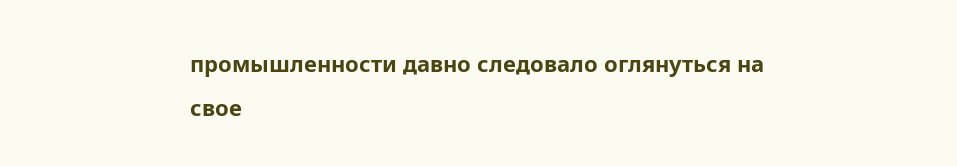промышленности давно следовало оглянуться на свое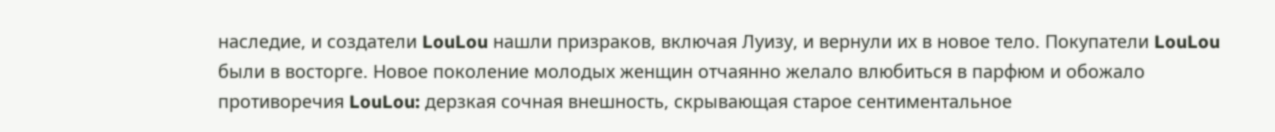наследие, и создатели LouLou нашли призраков, включая Луизу, и вернули их в новое тело. Покупатели LouLou были в восторге. Новое поколение молодых женщин отчаянно желало влюбиться в парфюм и обожало противоречия LouLou: дерзкая сочная внешность, скрывающая старое сентиментальное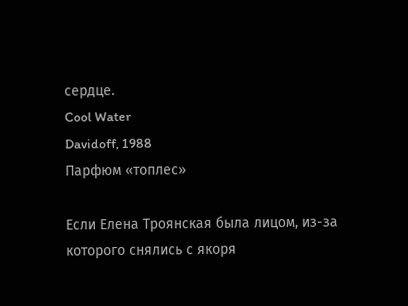сердце.
Cool Water
Davidoff, 1988
Парфюм «топлес»

Если Елена Троянская была лицом, из-за которого снялись с якоря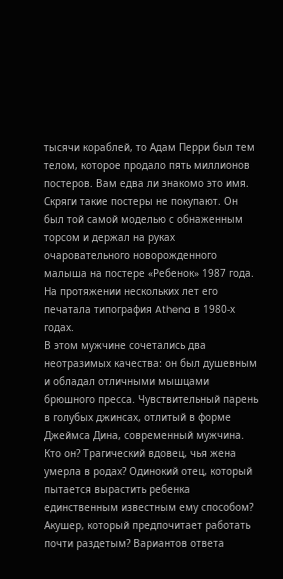тысячи кораблей, то Адам Перри был тем телом, которое продало пять миллионов постеров. Вам едва ли знакомо это имя. Скряги такие постеры не покупают. Он был той самой моделью с обнаженным торсом и держал на руках очаровательного новорожденного малыша на постере «Ребенок» 1987 года. На протяжении нескольких лет его печатала типография Athena в 1980-х годах.
В этом мужчине сочетались два неотразимых качества: он был душевным и обладал отличными мышцами брюшного пресса. Чувствительный парень в голубых джинсах, отлитый в форме Джеймса Дина, современный мужчина. Кто он? Трагический вдовец, чья жена умерла в родах? Одинокий отец, который пытается вырастить ребенка единственным известным ему способом? Акушер, который предпочитает работать почти раздетым? Вариантов ответа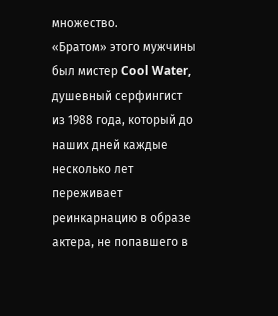множество.
«Братом» этого мужчины был мистер Cool Water, душевный серфингист из 1988 года, который до наших дней каждые несколько лет переживает реинкарнацию в образе актера, не попавшего в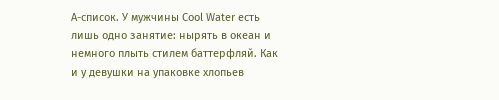А-список. У мужчины Cool Water есть лишь одно занятие: нырять в океан и немного плыть стилем баттерфляй. Как и у девушки на упаковке хлопьев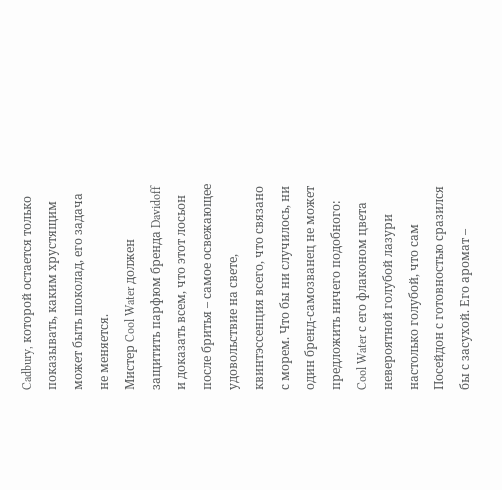Cadbury, которой остается только показывать, каким хрустящим может быть шоколад, его задача не меняется.
Мистер Cool Water должен защитить парфюм бренда Davidoff и доказать всем, что этот лосьон после бритья – самое освежающее удовольствие на свете, квинтэссенция всего, что связано с морем. Что бы ни случилось, ни один бренд-самозванец не может предложить ничего подобного: Cool Water с его флаконом цвета невероятной голубой лазури настолько голубой, что сам Посейдон с готовностью сразился бы с засухой. Его аромат –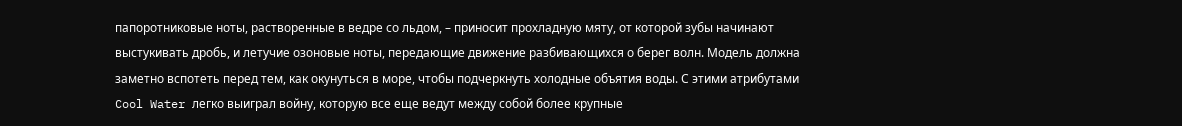папоротниковые ноты, растворенные в ведре со льдом, – приносит прохладную мяту, от которой зубы начинают выстукивать дробь, и летучие озоновые ноты, передающие движение разбивающихся о берег волн. Модель должна заметно вспотеть перед тем, как окунуться в море, чтобы подчеркнуть холодные объятия воды. С этими атрибутами Cool Water легко выиграл войну, которую все еще ведут между собой более крупные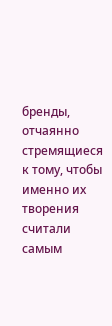бренды, отчаянно стремящиеся к тому, чтобы именно их творения считали самым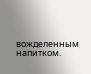вожделенным напитком.